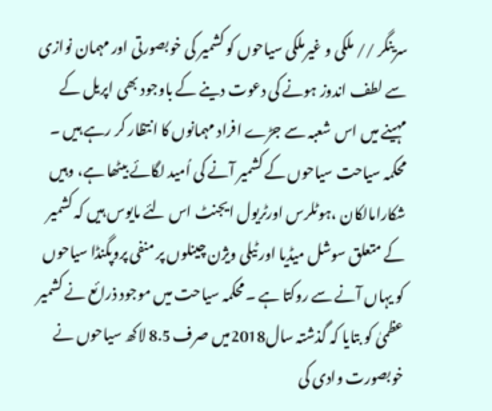سرینگر // ملکی و غیرملکی سیاحوں کو کشمیر کی خوبصورتی اور مہمان نوازی سے لطف اندوز ہونے کی دعوت دینے کے باوجود بھی اپریل کے مہینے میں اس شعبہ سے جڑے افراد مہمانوں کا انتظار کر رہے ہیں ۔ محکمہ سیاحت سیاحوں کے کشمیر آنے کی اُمید لگائے بیٹھا ہے، وہیں شکارامالکان ،ہوٹلرس اورٹریول ایجنٹ اس لئے مایوس ہیں کہ کشمیر کے متعلق سوشل میڈیا اور ٹیلی ویژن چینلوں پر منفی پروپگنڈا سیاحوں کو یہاں آنے سے روکتا ہے ۔محکمہ سیاحت میں موجود ذرائع نے کشمیر عظمیٰ کو بتایا کہ گذشتہ سال2018میں صرف 8.5 لاکھ سیاحوں نے خوبصورت وادی کی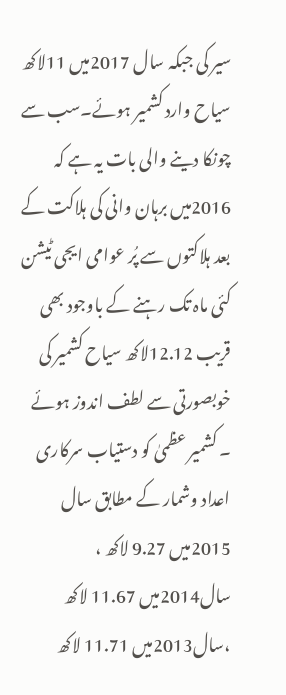سیر کی جبکہ سال 2017میں 11لاکھ سیاح وارد کشمیر ہوئے۔سب سے چونکا دینے والی بات یہ ہے کہ 2016میں برہان وانی کی ہلاکت کے بعد ہلاکتوں سے پُر عوامی ایجی ٹیشن کئی ماہ تک رہنے کے باوجود بھی قریب 12.12لاکھ سیاح کشمیر کی خوبصورتی سے لطف اندوز ہوئے ۔ کشمیر عظمیٰ کو دستیاب سرکاری اعداد وشمار کے مطابق سال 2015میں 9.27 لاکھ ، سال2014میں 11.67 لاکھ ،سال2013میں 11.71 لاکھ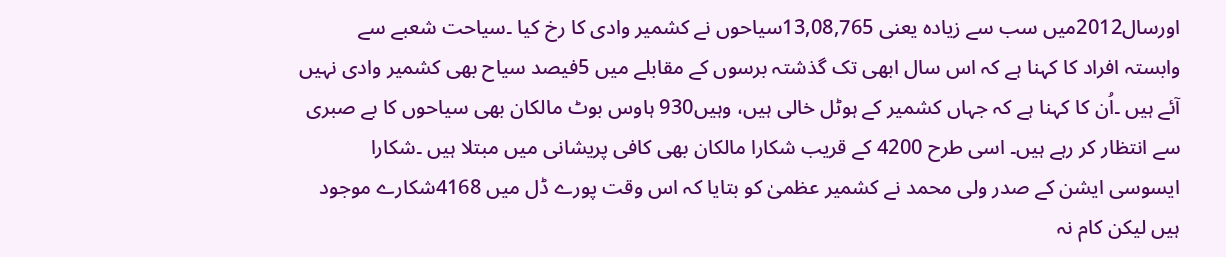اورسال2012میں سب سے زیادہ یعنی 13,08,765سیاحوں نے کشمیر وادی کا رخ کیا ۔سیاحت شعبے سے وابستہ افراد کا کہنا ہے کہ اس سال ابھی تک گذشتہ برسوں کے مقابلے میں 5فیصد سیاح بھی کشمیر وادی نہیں آئے ہیں ۔اُن کا کہنا ہے کہ جہاں کشمیر کے ہوٹل خالی ہیں، وہیں930 ہاوس بوٹ مالکان بھی سیاحوں کا بے صبری سے انتظار کر رہے ہیں۔ اسی طرح 4200 کے قریب شکارا مالکان بھی کافی پریشانی میں مبتلا ہیں ۔شکارا ایسوسی ایشن کے صدر ولی محمد نے کشمیر عظمیٰ کو بتایا کہ اس وقت پورے ڈل میں 4168شکارے موجود ہیں لیکن کام نہ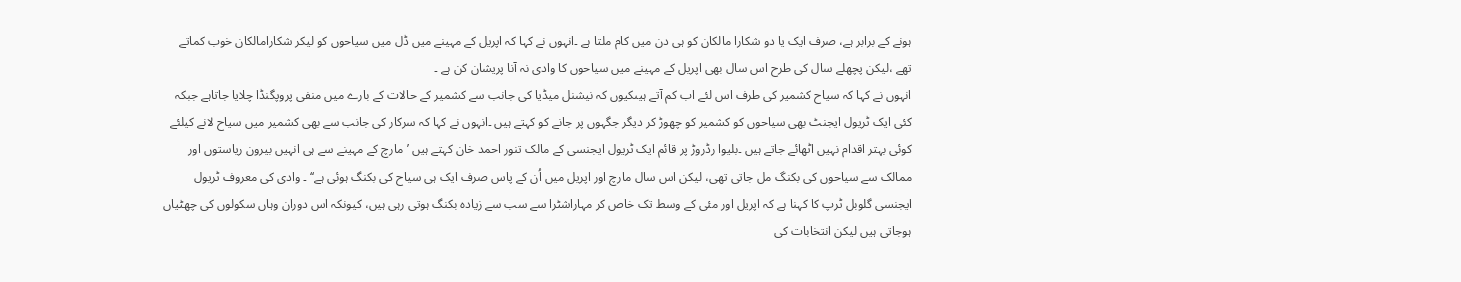ہونے کے برابر ہے، صرف ایک یا دو شکارا مالکان کو ہی دن میں کام ملتا ہے ۔انہوں نے کہا کہ اپریل کے مہینے میں ڈل میں سیاحوں کو لیکر شکارامالکان خوب کماتے تھے ،لیکن پچھلے سال کی طرح اس سال بھی اپریل کے مہینے میں سیاحوں کا وادی نہ آنا پریشان کن ہے ۔
انہوں نے کہا کہ سیاح کشمیر کی طرف اس لئے اب کم آتے ہیںکیوں کہ نیشنل میڈیا کی جانب سے کشمیر کے حالات کے بارے میں منفی پروپگنڈا چلایا جاتاہے جبکہ کئی ایک ٹریول ایجنٹ بھی سیاحوں کو کشمیر کو چھوڑ کر دیگر جگہوں پر جانے کو کہتے ہیں ۔انہوں نے کہا کہ سرکار کی جانب سے بھی کشمیر میں سیاح لانے کیلئے کوئی بہتر اقدام نہیں اٹھائے جاتے ہیں ۔بلیوا رڈروڑ پر قائم ایک ٹریول ایجنسی کے مالک تنور احمد خان کہتے ہیں ’ مارچ کے مہینے سے ہی انہیں بیرون ریاستوں اور ممالک سے سیاحوں کی بکنگ مل جاتی تھی، لیکن اس سال مارچ اور اپریل میں اُن کے پاس صرف ایک ہی سیاح کی بکنگ ہوئی ہے‘‘ ۔ وادی کی معروف ٹریول ایجنسی گلوبل ٹرپ کا کہنا ہے کہ اپریل اور مئی کے وسط تک خاص کر مہاراشٹرا سے سب سے زیادہ بکنگ ہوتی رہی ہیں، کیونکہ اس دوران وہاں سکولوں کی چھٹیاں ہوجاتی ہیں لیکن انتخابات کی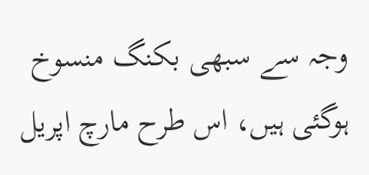وجہ سے سبھی بکنگ منسوخ ہوگئی ہیں، اس طرح مارچ اپریل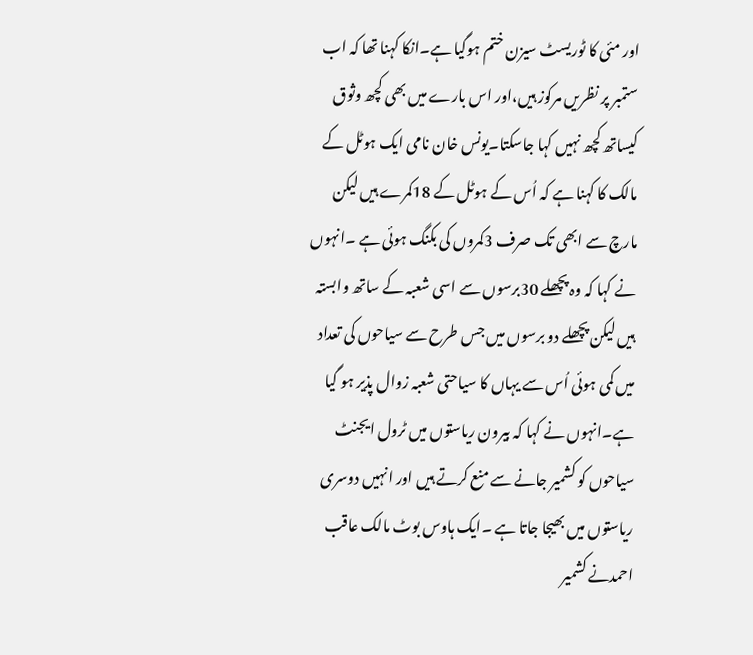اور مئی کا ٹوریسٹ سیزن ختم ہوگیا ہے۔انکا کہنا تھا کہ اب ستمبر پر نظریں مرکوز ہیں،اور اس بارے میں بھی کچھ وثوق کیساتھ کچھ نہیں کہا جاسکتا۔یونس خان نامی ایک ہوٹل کے مالک کا کہنا ہے کہ اُس کے ہوٹل کے 18کمرے ہیں لیکن مارچ سے ابھی تک صرف 3کمروں کی بکنگ ہوئی ہے ۔انہوں نے کہا کہ وہ پچھلے 30برسوں سے اسی شعبہ کے ساتھ وابستہ ہیں لیکن پچھلے دو برسوں میں جس طرح سے سیاحوں کی تعداد میں کمی ہوئی اُس سے یہاں کا سیاحتی شعبہ زوال پذیر ہو گیا ہے۔انہوں نے کہا کہ بیرون ریاستوں میں ٹرول ایجنٹ سیاحوں کو کشمیر جانے سے منع کرتے ہیں اور انہیں دوسری ریاستوں میں بھیجا جاتا ہے ۔ایک ہاوس بوٹ مالک عاقب احمدنے کشمیر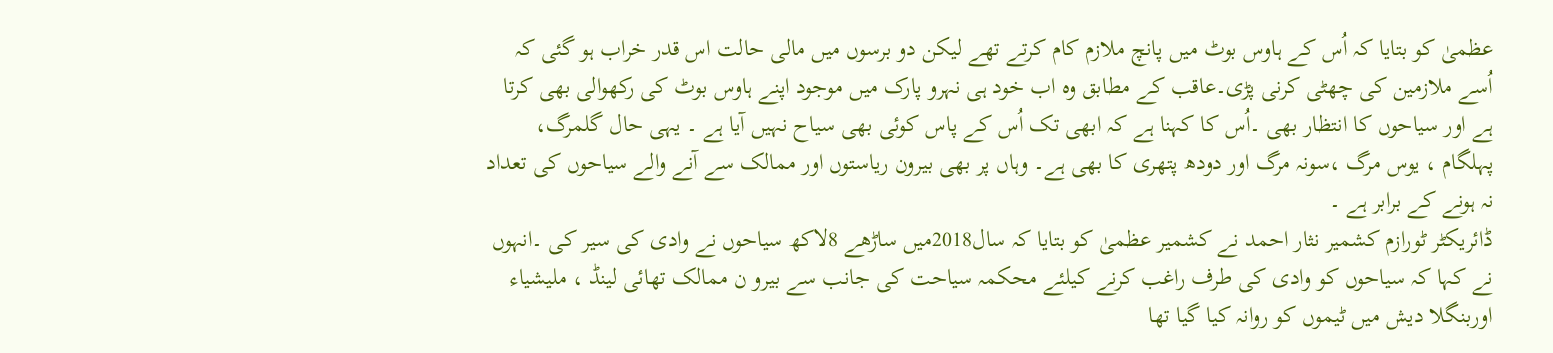عظمیٰ کو بتایا کہ اُس کے ہاوس بوٹ میں پانچ ملازم کام کرتے تھے لیکن دو برسوں میں مالی حالت اس قدر خراب ہو گئی کہ اُسے ملازمین کی چھٹی کرنی پڑی۔عاقب کے مطابق وہ اب خود ہی نہرو پارک میں موجود اپنے ہاوس بوٹ کی رکھوالی بھی کرتا ہے اور سیاحوں کا انتظار بھی ۔اُس کا کہنا ہے کہ ابھی تک اُس کے پاس کوئی بھی سیاح نہیں آیا ہے ۔ یہی حال گلمرگ، پہلگام ، یوس مرگ ،سونہ مرگ اور دودھ پتھری کا بھی ہے۔ وہاں پر بھی بیرون ریاستوں اور ممالک سے آنے والے سیاحوں کی تعداد نہ ہونے کے برابر ہے ۔
ڈائریکٹر ٹورازم کشمیر نثار احمد نے کشمیر عظمیٰ کو بتایا کہ سال2018میں ساڑھے 8لاکھ سیاحوں نے وادی کی سیر کی ۔انہوں نے کہا کہ سیاحوں کو وادی کی طرف راغب کرنے کیلئے محکمہ سیاحت کی جانب سے بیرو ن ممالک تھائی لینڈ ، ملیشیاء اوربنگلا دیش میں ٹیموں کو روانہ کیا گیا تھا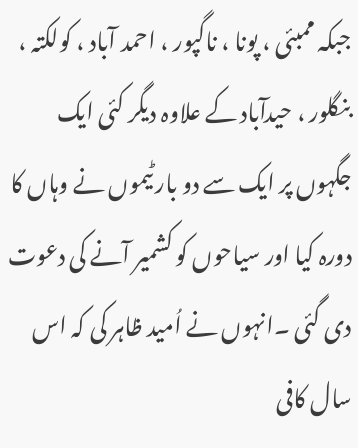جبکہ ممبئی ، پونا ، ناگپور ، احمد آباد ، کولکتہ ، بنگلور ، حیدآباد کے علاوہ دیگر کئی ایک جگہوں پر ایک سے دو بار ٹیموں نے وہاں کا دورہ کیا اور سیاحوں کو کشمیر آنے کی دعوت دی گئی ۔انہوں نے اُمید ظاہر کی کہ اس سال کافی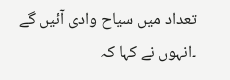تعداد میں سیاح وادی آئیں گے ۔انہوں نے کہا کہ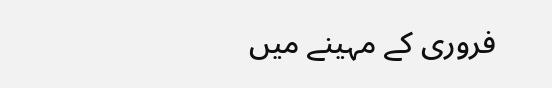فروری کے مہینے میں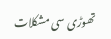تھوڑی سی مشکلات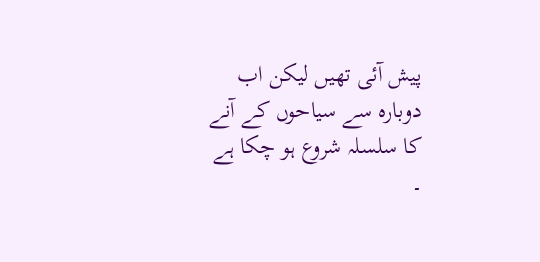پیش آئی تھیں لیکن اب دوبارہ سے سیاحوں کے آنے کا سلسلہ شروع ہو چکا ہے ۔